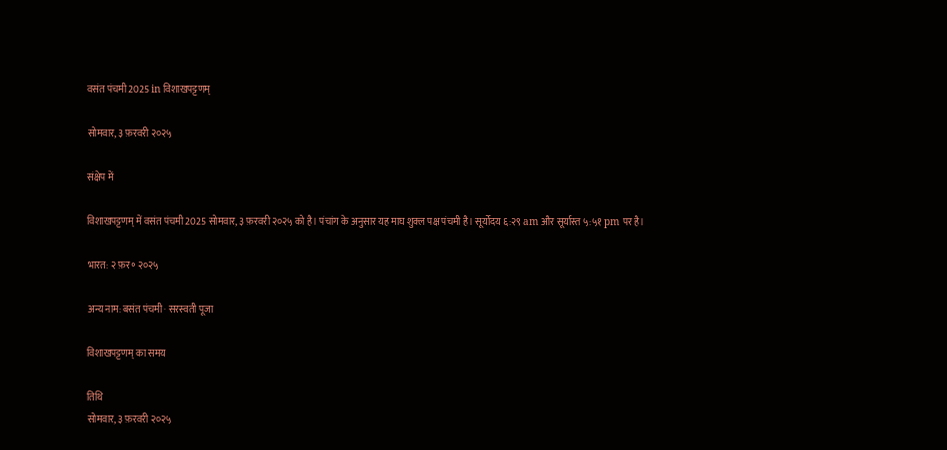वसंत पंचमी 2025 in विशाखपट्टणम्

सोमवार, ३ फ़रवरी २०२५

संक्षेप में

विशाखपट्टणम् में वसंत पंचमी 2025 सोमवार, ३ फ़रवरी २०२५ को है। पंचांग के अनुसार यह माघ शुक्ल पक्ष पंचमी है। सूर्योदय ६:२९ am और सूर्यास्त ५:५१ pm पर है।

भारत: २ फ़र॰ २०२५

अन्य नाम: बसंत पंचमी · सरस्वती पूजा

विशाखपट्टणम् का समय

तिथि
सोमवार, ३ फ़रवरी २०२५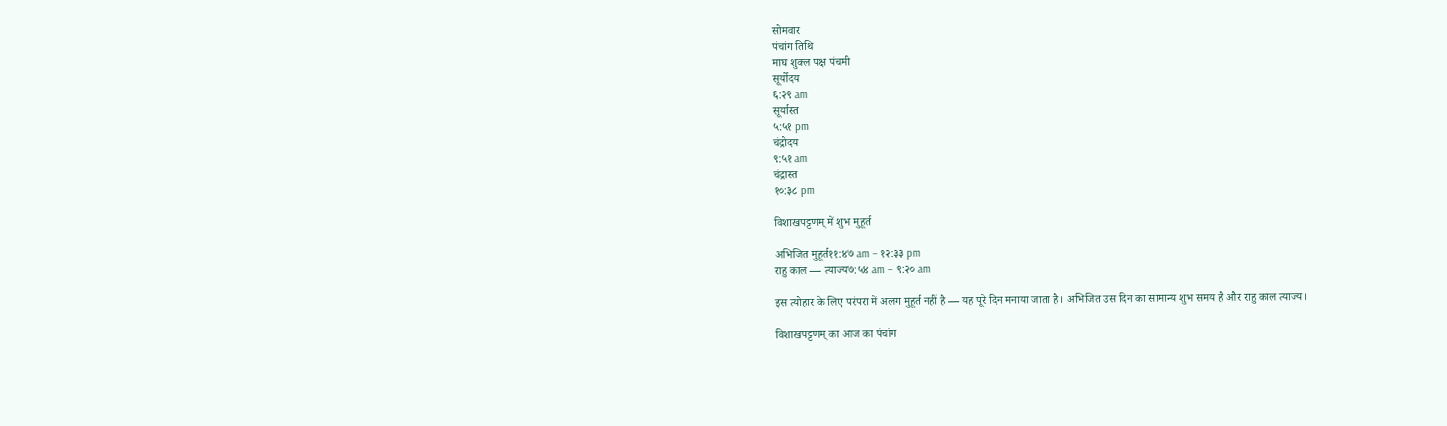सोमवार
पंचांग तिथि
माघ शुक्ल पक्ष पंचमी
सूर्योदय
६:२९ am
सूर्यास्त
५:५१ pm
चंद्रोदय
९:५१ am
चंद्रास्त
१०:३८ pm

विशाखपट्टणम् में शुभ मुहूर्त

अभिजित मुहूर्त११:४७ am – १२:३३ pm
राहु काल — त्याज्य७:५४ am – ९:२० am

इस त्योहार के लिए परंपरा में अलग मुहूर्त नहीं है — यह पूरे दिन मनाया जाता है। अभिजित उस दिन का सामान्य शुभ समय है और राहु काल त्याज्य।

विशाखपट्टणम् का आज का पंचांग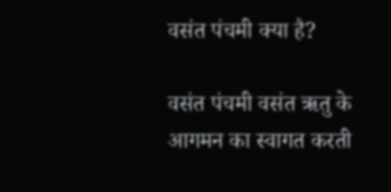वसंत पंचमी क्या है?

वसंत पंचमी वसंत ऋतु के आगमन का स्वागत करती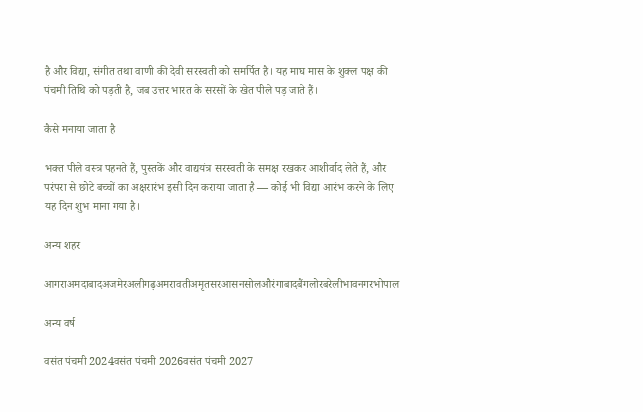है और विद्या, संगीत तथा वाणी की देवी सरस्वती को समर्पित है। यह माघ मास के शुक्ल पक्ष की पंचमी तिथि को पड़ती है, जब उत्तर भारत के सरसों के खेत पीले पड़ जाते हैं।

कैसे मनाया जाता है

भक्त पीले वस्त्र पहनते हैं, पुस्तकें और वाद्ययंत्र सरस्वती के समक्ष रखकर आशीर्वाद लेते हैं, और परंपरा से छोटे बच्चों का अक्षरारंभ इसी दिन कराया जाता है — कोई भी विद्या आरंभ करने के लिए यह दिन शुभ माना गया है।

अन्य शहर

आगराअमदाबादअजमेरअलीगढ़अमरावतीअमृतसरआसनसोलऔरंगाबादबैंगलोरबरेलीभावनगरभोपाल

अन्य वर्ष

वसंत पंचमी 2024वसंत पंचमी 2026वसंत पंचमी 2027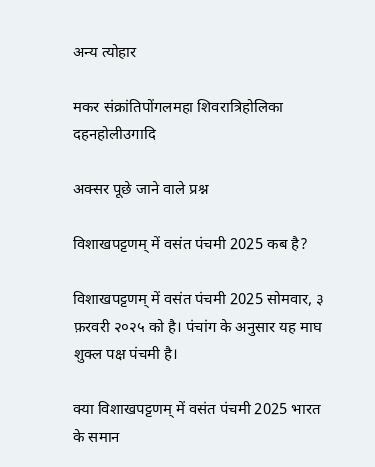अन्य त्योहार

मकर संक्रांतिपोंगलमहा शिवरात्रिहोलिका दहनहोलीउगादि

अक्सर पूछे जाने वाले प्रश्न

विशाखपट्टणम् में वसंत पंचमी 2025 कब है?

विशाखपट्टणम् में वसंत पंचमी 2025 सोमवार, ३ फ़रवरी २०२५ को है। पंचांग के अनुसार यह माघ शुक्ल पक्ष पंचमी है।

क्या विशाखपट्टणम् में वसंत पंचमी 2025 भारत के समान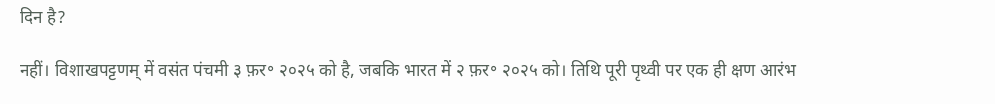दिन है?

नहीं। विशाखपट्टणम् में वसंत पंचमी ३ फ़र॰ २०२५ को है, जबकि भारत में २ फ़र॰ २०२५ को। तिथि पूरी पृथ्वी पर एक ही क्षण आरंभ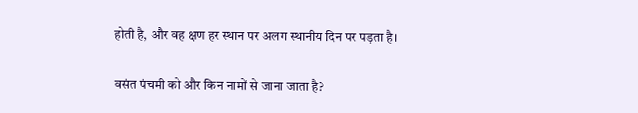होती है, और वह क्षण हर स्थान पर अलग स्थानीय दिन पर पड़ता है।

वसंत पंचमी को और किन नामों से जाना जाता है?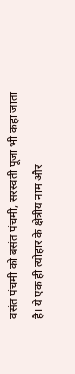वसंत पंचमी को बसंत पंचमी, सरस्वती पूजा भी कहा जाता है। ये एक ही त्योहार के क्षेत्रीय नाम और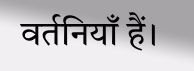वर्तनियाँ हैं।